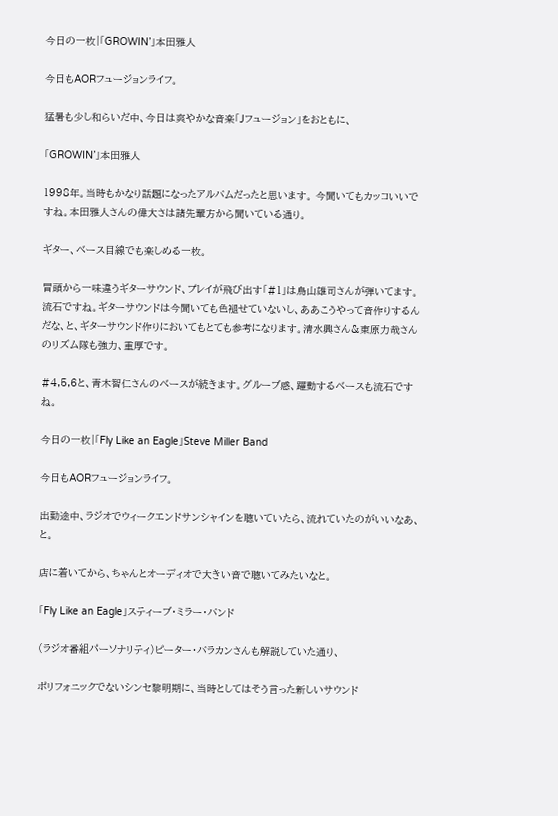今日の一枚|「GROWIN’」本田雅人

今日もAORフュージョンライフ。

猛暑も少し和らいだ中、今日は爽やかな音楽「Jフュージョン」をおともに、

「GROWIN’」本田雅人

1998年。当時もかなり話題になったアルバムだったと思います。 今聞いてもカッコいいですね。本田雅人さんの偉大さは諸先輩方から聞いている通り。

ギター、ベース目線でも楽しめる一枚。

冒頭から一味違うギターサウンド、プレイが飛び出す「#1」は鳥山雄司さんが弾いてます。流石ですね。ギターサウンドは今聞いても色褪せていないし、ああこうやって音作りするんだな、と、ギターサウンド作りにおいてもとても参考になります。清水興さん&東原力哉さんのリズム隊も強力、重厚です。

#4,5,6と、青木智仁さんのベースが続きます。グルーブ感、躍動するベースも流石ですね。

今日の一枚|「Fly Like an Eagle」Steve Miller Band

今日もAORフュージョンライフ。

出勤途中、ラジオでウィークエンドサンシャインを聴いていたら、流れていたのがいいなあ、と。

店に着いてから、ちゃんとオーディオで大きい音で聴いてみたいなと。

「Fly Like an Eagle」スティーブ・ミラー・バンド

(ラジオ番組パーソナリティ)ピーター・バラカンさんも解説していた通り、

ポリフォニックでないシンセ黎明期に、当時としてはそう言った新しいサウンド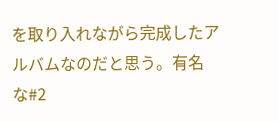を取り入れながら完成したアルバムなのだと思う。有名な#2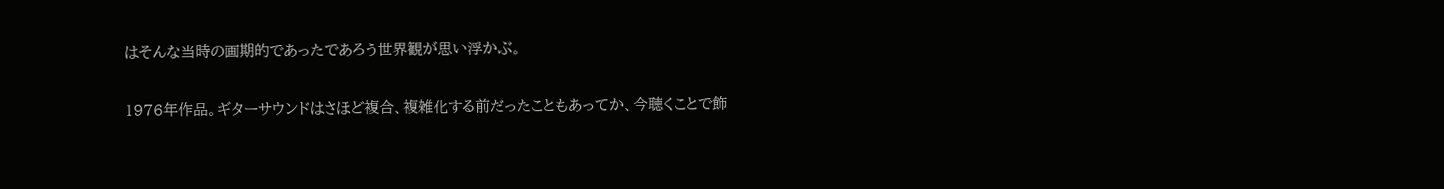はそんな当時の画期的であったであろう世界観が思い浮かぶ。

1976年作品。ギターサウンドはさほど複合、複雑化する前だったこともあってか、今聴くことで飾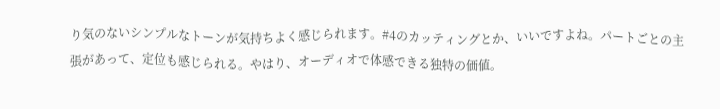り気のないシンプルなトーンが気持ちよく感じられます。#4のカッティングとか、いいですよね。パートごとの主張があって、定位も感じられる。やはり、オーディオで体感できる独特の価値。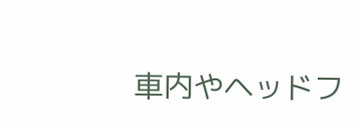車内やヘッドフ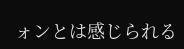ォンとは感じられる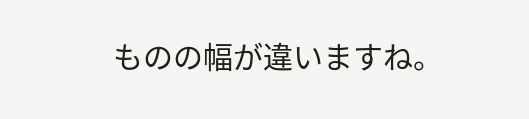ものの幅が違いますね。